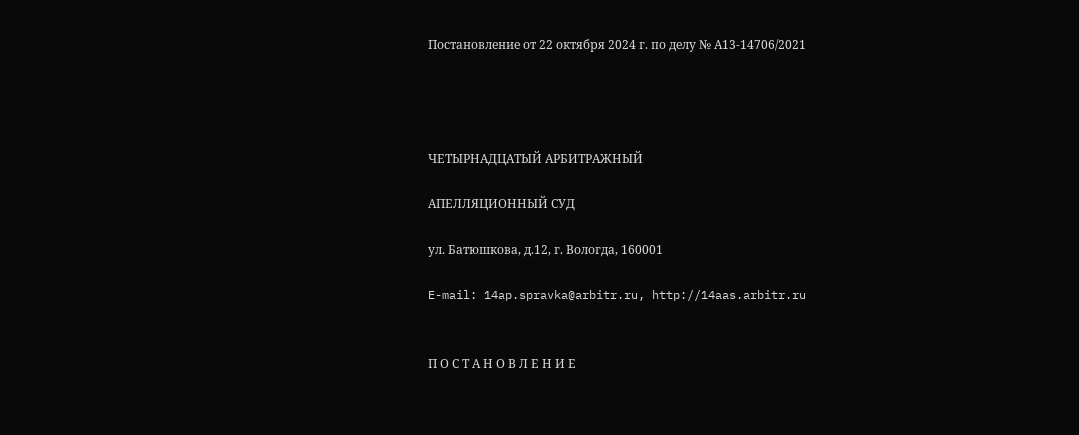Постановление от 22 октября 2024 г. по делу № А13-14706/2021




ЧЕТЫРНАДЦАТЫЙ АРБИТРАЖНЫЙ

АПЕЛЛЯЦИОННЫЙ СУД

ул. Батюшкова, д.12, г. Вологда, 160001

E-mail: 14ap.spravka@arbitr.ru, http://14aas.arbitr.ru


П О С Т А Н О В Л Е Н И Е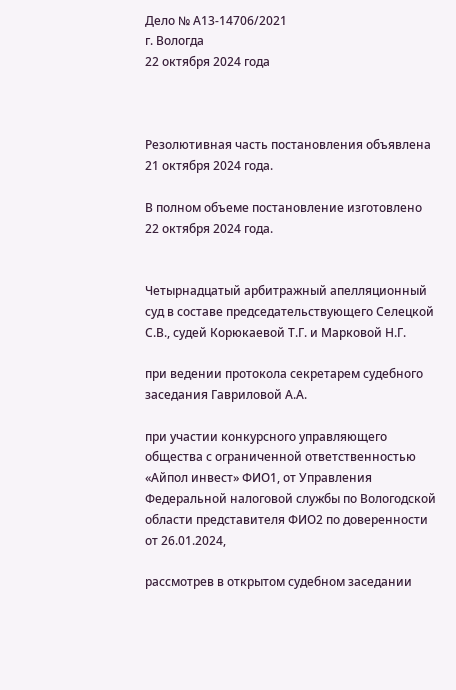Дело № А13-14706/2021
г. Вологда
22 октября 2024 года



Резолютивная часть постановления объявлена 21 октября 2024 года.

В полном объеме постановление изготовлено 22 октября 2024 года.


Четырнадцатый арбитражный апелляционный суд в составе председательствующего Селецкой С.В., судей Корюкаевой Т.Г. и Марковой Н.Г.

при ведении протокола секретарем судебного заседания Гавриловой А.А.

при участии конкурсного управляющего общества с ограниченной ответственностью «Айпол инвест» ФИО1, от Управления Федеральной налоговой службы по Вологодской области представителя ФИО2 по доверенности от 26.01.2024,

рассмотрев в открытом судебном заседании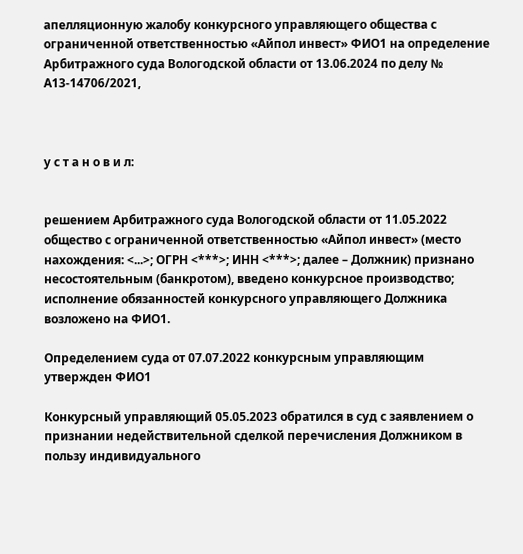апелляционную жалобу конкурсного управляющего общества с ограниченной ответственностью «Айпол инвест» ФИО1 на определение Арбитражного суда Вологодской области от 13.06.2024 по делу № А13-14706/2021,



у с т а н о в и л:


решением Арбитражного суда Вологодской области от 11.05.2022 общество с ограниченной ответственностью «Айпол инвест» (место нахождения: <...>; ОГРН <***>; ИНН <***>; далее – Должник) признано несостоятельным (банкротом), введено конкурсное производство; исполнение обязанностей конкурсного управляющего Должника возложено на ФИО1.

Определением суда от 07.07.2022 конкурсным управляющим утвержден ФИО1

Конкурсный управляющий 05.05.2023 обратился в суд с заявлением о признании недействительной сделкой перечисления Должником в пользу индивидуального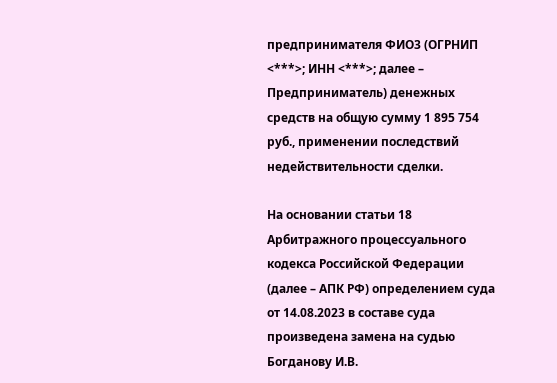предпринимателя ФИО3 (ОГРНИП <***>; ИНН <***>; далее – Предприниматель) денежных средств на общую сумму 1 895 754 руб., применении последствий недействительности сделки.

На основании статьи 18 Арбитражного процессуального кодекса Российской Федерации (далее – АПК РФ) определением суда от 14.08.2023 в составе суда произведена замена на судью Богданову И.В.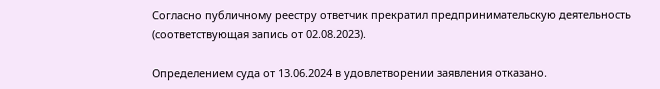Согласно публичному реестру ответчик прекратил предпринимательскую деятельность (соответствующая запись от 02.08.2023).

Определением суда от 13.06.2024 в удовлетворении заявления отказано.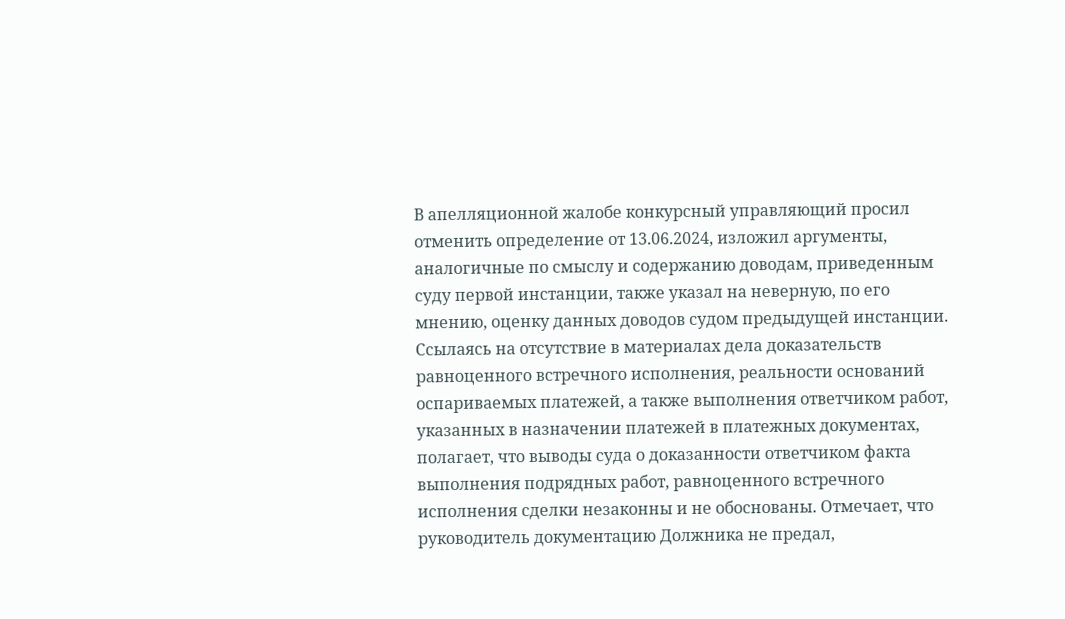В апелляционной жалобе конкурсный управляющий просил отменить определение от 13.06.2024, изложил аргументы, аналогичные по смыслу и содержанию доводам, приведенным суду первой инстанции, также указал на неверную, по его мнению, оценку данных доводов судом предыдущей инстанции. Ссылаясь на отсутствие в материалах дела доказательств равноценного встречного исполнения, реальности оснований оспариваемых платежей, а также выполнения ответчиком работ, указанных в назначении платежей в платежных документах, полагает, что выводы суда о доказанности ответчиком факта выполнения подрядных работ, равноценного встречного исполнения сделки незаконны и не обоснованы. Отмечает, что руководитель документацию Должника не предал,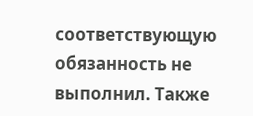соответствующую обязанность не выполнил. Также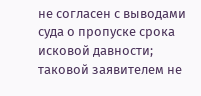не согласен с выводами суда о пропуске срока исковой давности; таковой заявителем не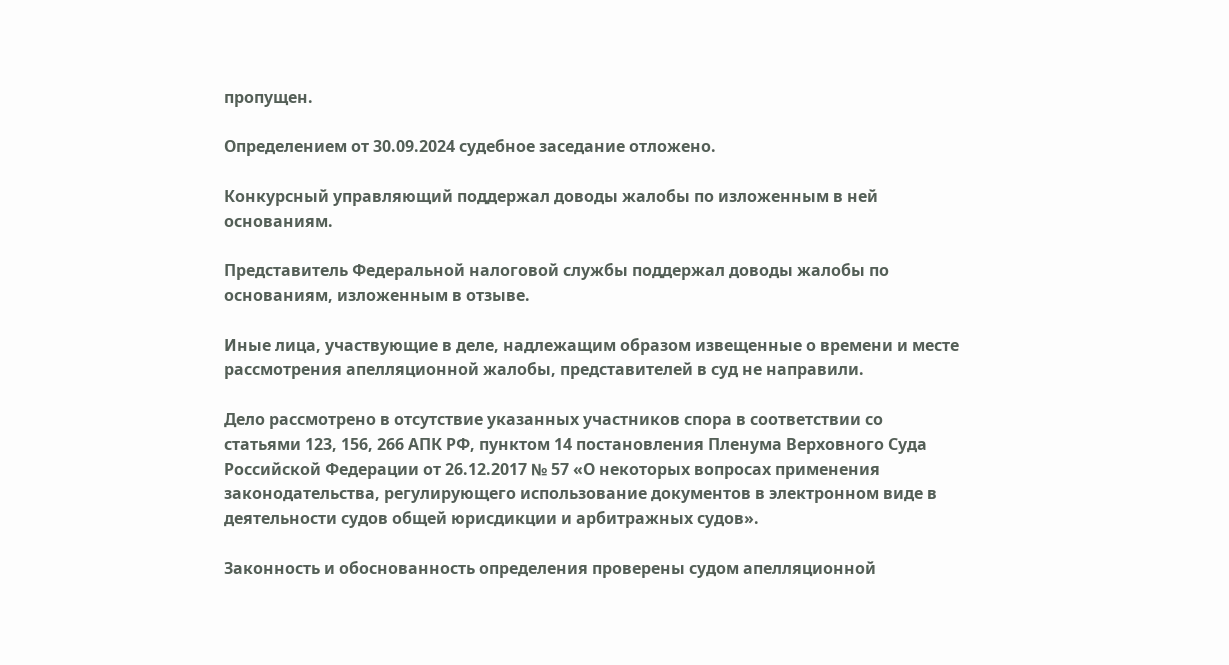пропущен.

Определением от 30.09.2024 судебное заседание отложено.

Конкурсный управляющий поддержал доводы жалобы по изложенным в ней основаниям.

Представитель Федеральной налоговой службы поддержал доводы жалобы по основаниям, изложенным в отзыве.

Иные лица, участвующие в деле, надлежащим образом извещенные о времени и месте рассмотрения апелляционной жалобы, представителей в суд не направили.

Дело рассмотрено в отсутствие указанных участников спора в соответствии со статьями 123, 156, 266 АПК РФ, пунктом 14 постановления Пленума Верховного Суда Российской Федерации от 26.12.2017 № 57 «О некоторых вопросах применения законодательства, регулирующего использование документов в электронном виде в деятельности судов общей юрисдикции и арбитражных судов».

Законность и обоснованность определения проверены судом апелляционной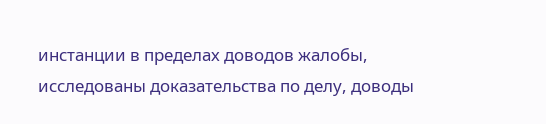инстанции в пределах доводов жалобы, исследованы доказательства по делу, доводы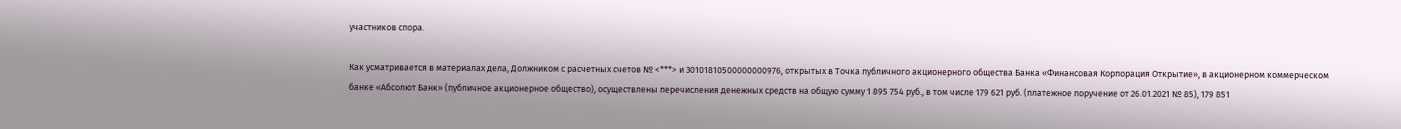участников спора.

Как усматривается в материалах дела, Должником с расчетных счетов № <***> и 30101810500000000976, открытых в Точка публичного акционерного общества Банка «Финансовая Корпорация Открытие», в акционерном коммерческом банке «Абсолют Банк» (публичное акционерное общество), осуществлены перечисления денежных средств на общую сумму 1 895 754 руб., в том числе 179 621 руб. (платежное поручение от 26.01.2021 № 85), 179 851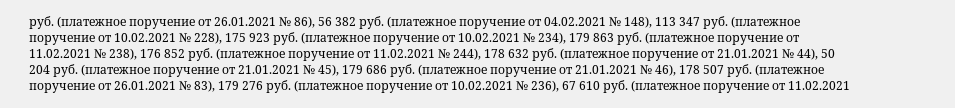руб. (платежное поручение от 26.01.2021 № 86), 56 382 руб. (платежное поручение от 04.02.2021 № 148), 113 347 руб. (платежное поручение от 10.02.2021 № 228), 175 923 руб. (платежное поручение от 10.02.2021 № 234), 179 863 руб. (платежное поручение от 11.02.2021 № 238), 176 852 руб. (платежное поручение от 11.02.2021 № 244), 178 632 руб. (платежное поручение от 21.01.2021 № 44), 50 204 руб. (платежное поручение от 21.01.2021 № 45), 179 686 руб. (платежное поручение от 21.01.2021 № 46), 178 507 руб. (платежное поручение от 26.01.2021 № 83), 179 276 руб. (платежное поручение от 10.02.2021 № 236), 67 610 руб. (платежное поручение от 11.02.2021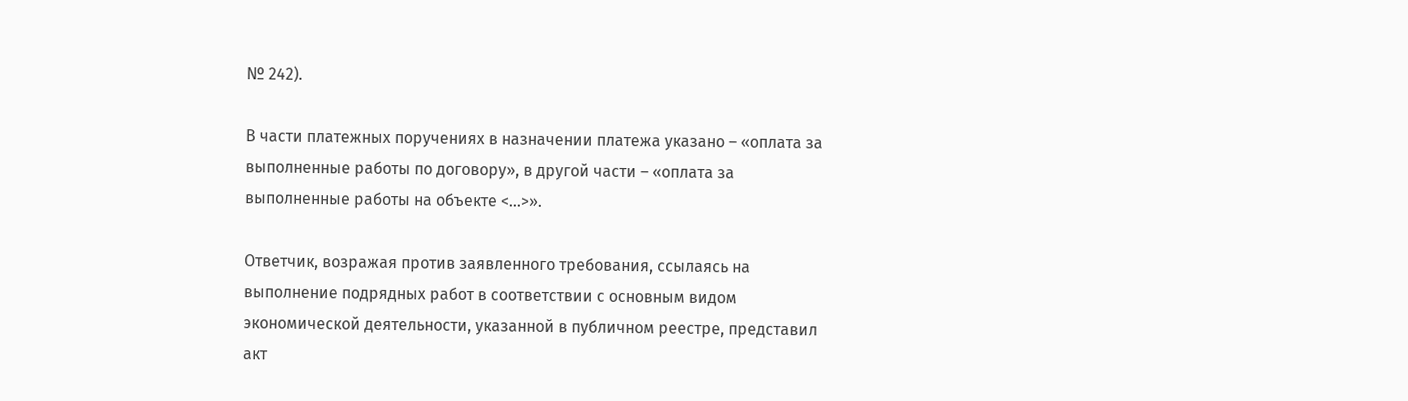№ 242).

В части платежных поручениях в назначении платежа указано – «оплата за выполненные работы по договору», в другой части – «оплата за выполненные работы на объекте <...>».

Ответчик, возражая против заявленного требования, ссылаясь на выполнение подрядных работ в соответствии с основным видом экономической деятельности, указанной в публичном реестре, представил акт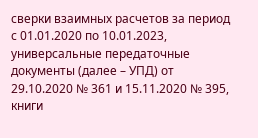сверки взаимных расчетов за период с 01.01.2020 по 10.01.2023, универсальные передаточные документы (далее – УПД) от 29.10.2020 № 361 и 15.11.2020 № 395, книги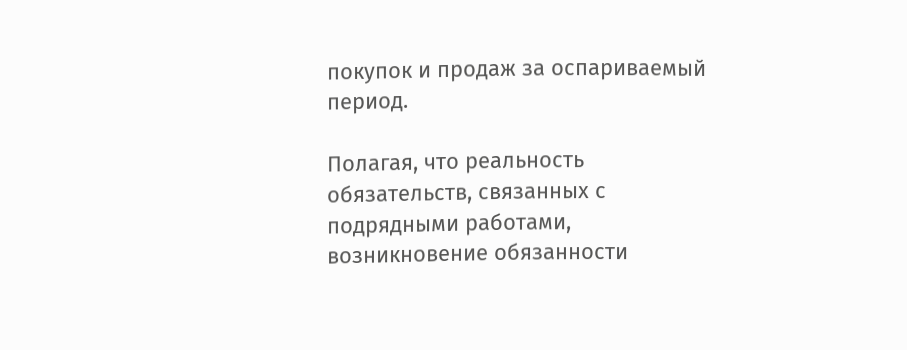покупок и продаж за оспариваемый период.

Полагая, что реальность обязательств, связанных с подрядными работами, возникновение обязанности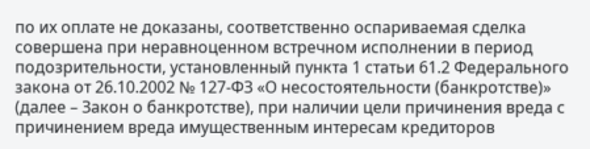по их оплате не доказаны, соответственно оспариваемая сделка совершена при неравноценном встречном исполнении в период подозрительности, установленный пункта 1 статьи 61.2 Федерального закона от 26.10.2002 № 127-ФЗ «О несостоятельности (банкротстве)» (далее – Закон о банкротстве), при наличии цели причинения вреда с причинением вреда имущественным интересам кредиторов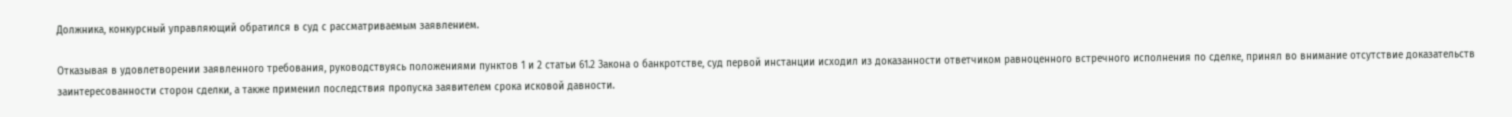Должника, конкурсный управляющий обратился в суд с рассматриваемым заявлением.

Отказывая в удовлетворении заявленного требования, руководствуясь положениями пунктов 1 и 2 статьи 61.2 Закона о банкротстве, суд первой инстанции исходил из доказанности ответчиком равноценного встречного исполнения по сделке, принял во внимание отсутствие доказательств заинтересованности сторон сделки, а также применил последствия пропуска заявителем срока исковой давности.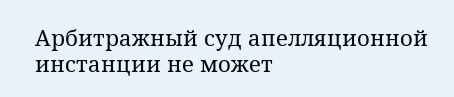Арбитражный суд апелляционной инстанции не может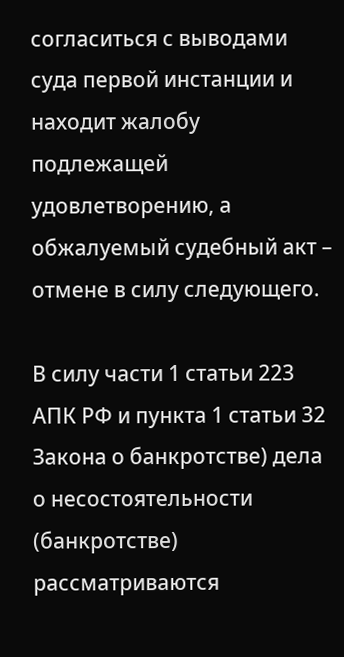согласиться с выводами суда первой инстанции и находит жалобу подлежащей удовлетворению, а обжалуемый судебный акт – отмене в силу следующего.

В силу части 1 статьи 223 АПК РФ и пункта 1 статьи 32 Закона о банкротстве) дела о несостоятельности (банкротстве) рассматриваются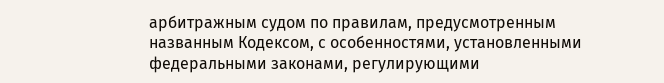арбитражным судом по правилам, предусмотренным названным Кодексом, с особенностями, установленными федеральными законами, регулирующими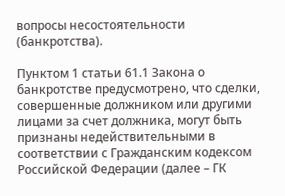вопросы несостоятельности (банкротства).

Пунктом 1 статьи 61.1 Закона о банкротстве предусмотрено, что сделки, совершенные должником или другими лицами за счет должника, могут быть признаны недействительными в соответствии с Гражданским кодексом Российской Федерации (далее – ГК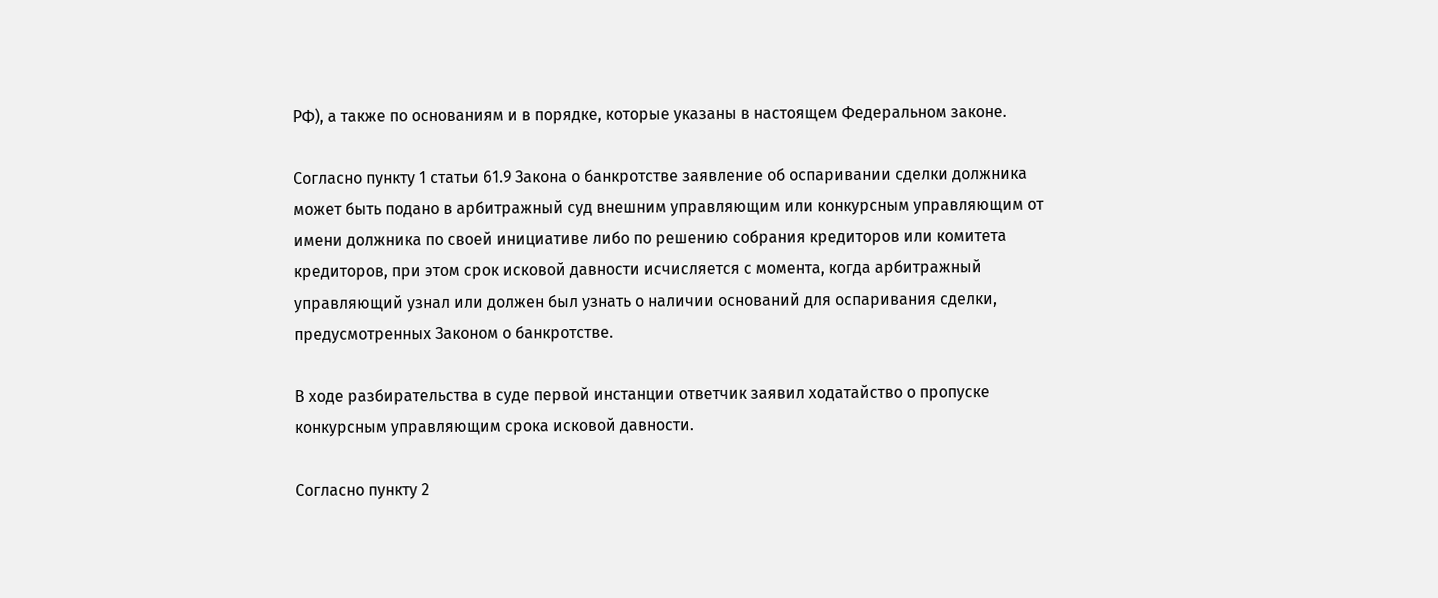РФ), а также по основаниям и в порядке, которые указаны в настоящем Федеральном законе.

Согласно пункту 1 статьи 61.9 Закона о банкротстве заявление об оспаривании сделки должника может быть подано в арбитражный суд внешним управляющим или конкурсным управляющим от имени должника по своей инициативе либо по решению собрания кредиторов или комитета кредиторов, при этом срок исковой давности исчисляется с момента, когда арбитражный управляющий узнал или должен был узнать о наличии оснований для оспаривания сделки, предусмотренных Законом о банкротстве.

В ходе разбирательства в суде первой инстанции ответчик заявил ходатайство о пропуске конкурсным управляющим срока исковой давности.

Согласно пункту 2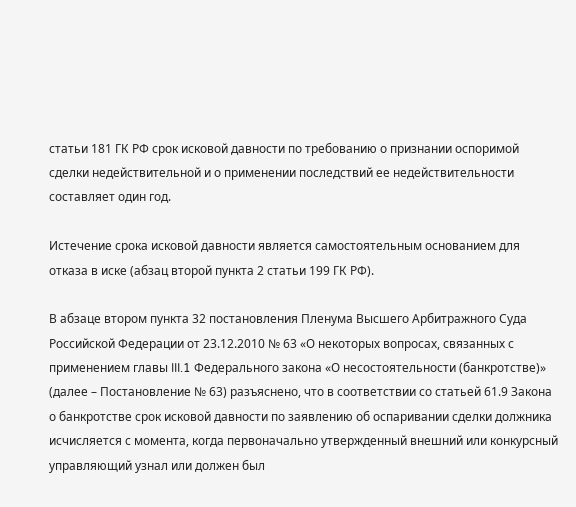статьи 181 ГК РФ срок исковой давности по требованию о признании оспоримой сделки недействительной и о применении последствий ее недействительности составляет один год.

Истечение срока исковой давности является самостоятельным основанием для отказа в иске (абзац второй пункта 2 статьи 199 ГК РФ).

В абзаце втором пункта 32 постановления Пленума Высшего Арбитражного Суда Российской Федерации от 23.12.2010 № 63 «О некоторых вопросах, связанных с применением главы III.1 Федерального закона «О несостоятельности (банкротстве)» (далее – Постановление № 63) разъяснено, что в соответствии со статьей 61.9 Закона о банкротстве срок исковой давности по заявлению об оспаривании сделки должника исчисляется с момента, когда первоначально утвержденный внешний или конкурсный управляющий узнал или должен был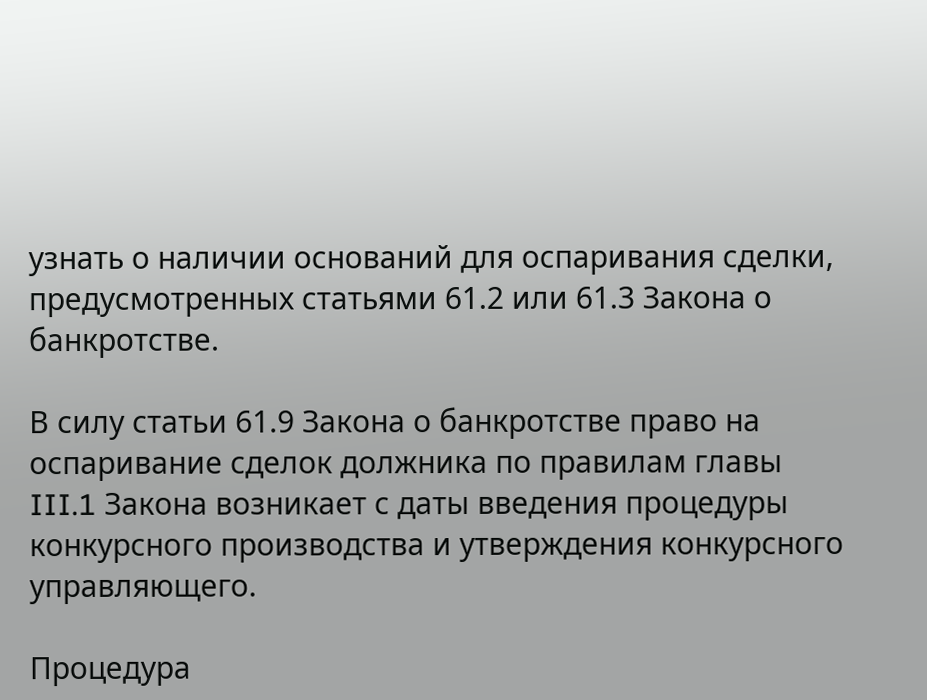узнать о наличии оснований для оспаривания сделки, предусмотренных статьями 61.2 или 61.3 Закона о банкротстве.

В силу статьи 61.9 Закона о банкротстве право на оспаривание сделок должника по правилам главы III.1 Закона возникает с даты введения процедуры конкурсного производства и утверждения конкурсного управляющего.

Процедура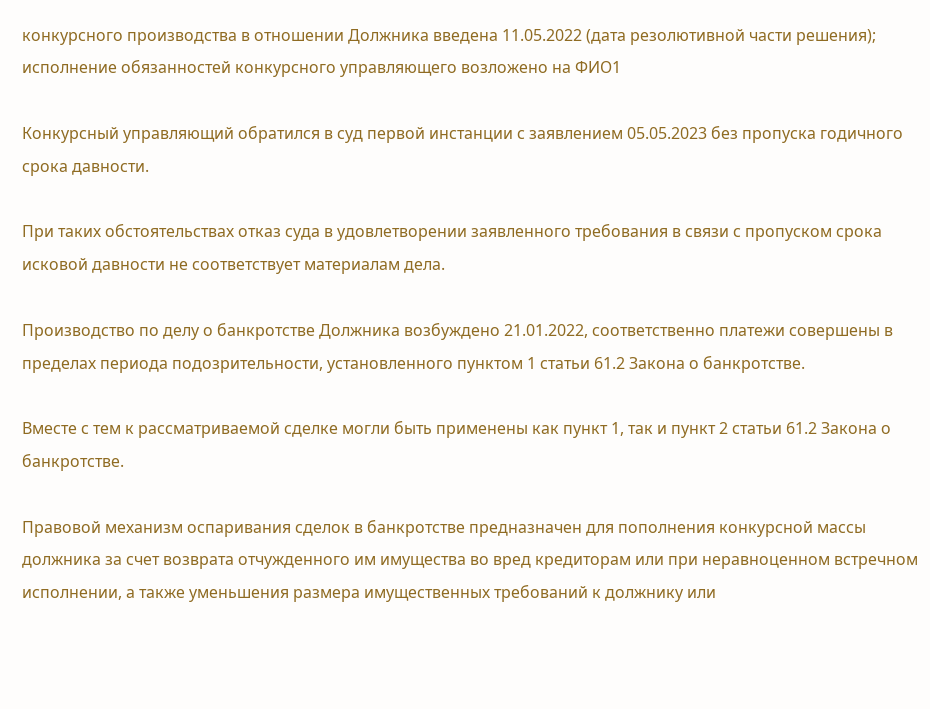конкурсного производства в отношении Должника введена 11.05.2022 (дата резолютивной части решения); исполнение обязанностей конкурсного управляющего возложено на ФИО1

Конкурсный управляющий обратился в суд первой инстанции с заявлением 05.05.2023 без пропуска годичного срока давности.

При таких обстоятельствах отказ суда в удовлетворении заявленного требования в связи с пропуском срока исковой давности не соответствует материалам дела.

Производство по делу о банкротстве Должника возбуждено 21.01.2022, соответственно платежи совершены в пределах периода подозрительности, установленного пунктом 1 статьи 61.2 Закона о банкротстве.

Вместе с тем к рассматриваемой сделке могли быть применены как пункт 1, так и пункт 2 статьи 61.2 Закона о банкротстве.

Правовой механизм оспаривания сделок в банкротстве предназначен для пополнения конкурсной массы должника за счет возврата отчужденного им имущества во вред кредиторам или при неравноценном встречном исполнении, а также уменьшения размера имущественных требований к должнику или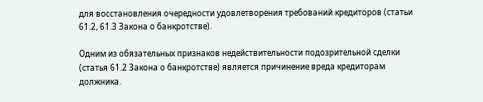для восстановления очередности удовлетворения требований кредиторов (статьи 61.2, 61.3 Закона о банкротстве).

Одним из обязательных признаков недействительности подозрительной сделки (статья 61.2 Закона о банкротстве) является причинение вреда кредиторам должника.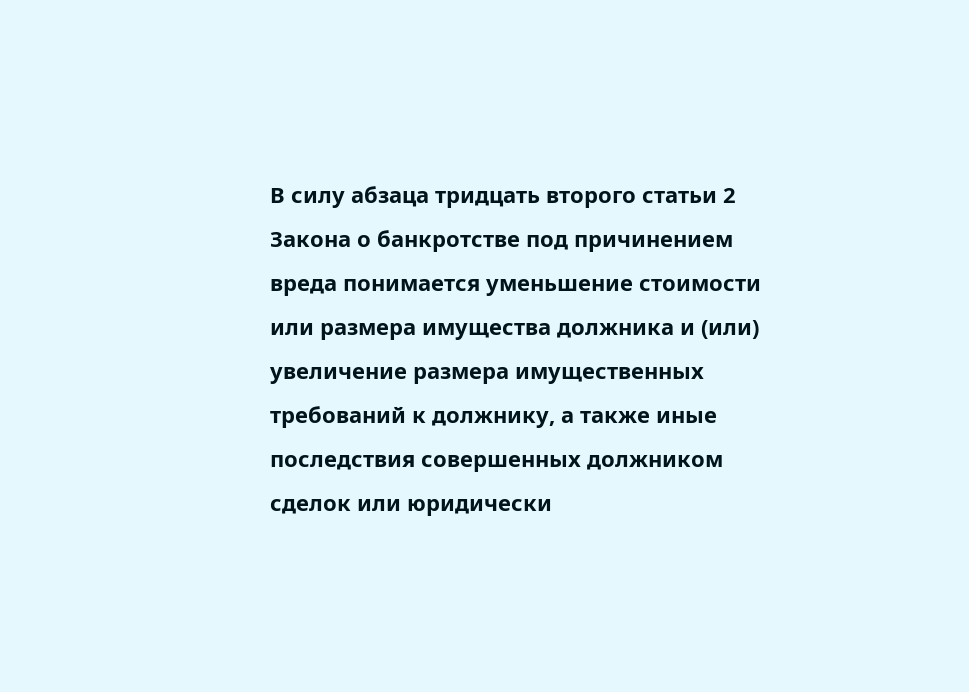В силу абзаца тридцать второго статьи 2 Закона о банкротстве под причинением вреда понимается уменьшение стоимости или размера имущества должника и (или) увеличение размера имущественных требований к должнику, а также иные последствия совершенных должником сделок или юридически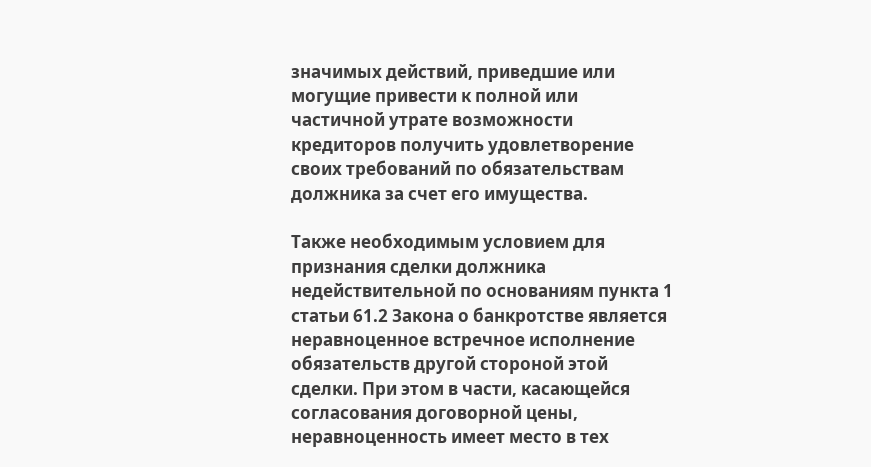значимых действий, приведшие или могущие привести к полной или частичной утрате возможности кредиторов получить удовлетворение своих требований по обязательствам должника за счет его имущества.

Также необходимым условием для признания сделки должника недействительной по основаниям пункта 1 статьи 61.2 Закона о банкротстве является неравноценное встречное исполнение обязательств другой стороной этой сделки. При этом в части, касающейся согласования договорной цены, неравноценность имеет место в тех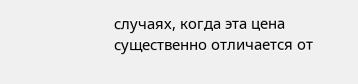случаях, когда эта цена существенно отличается от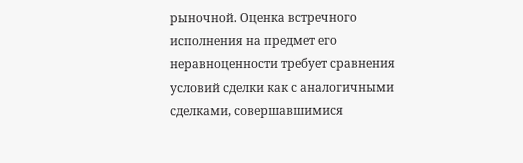рыночной. Оценка встречного исполнения на предмет его неравноценности требует сравнения условий сделки как с аналогичными сделками, совершавшимися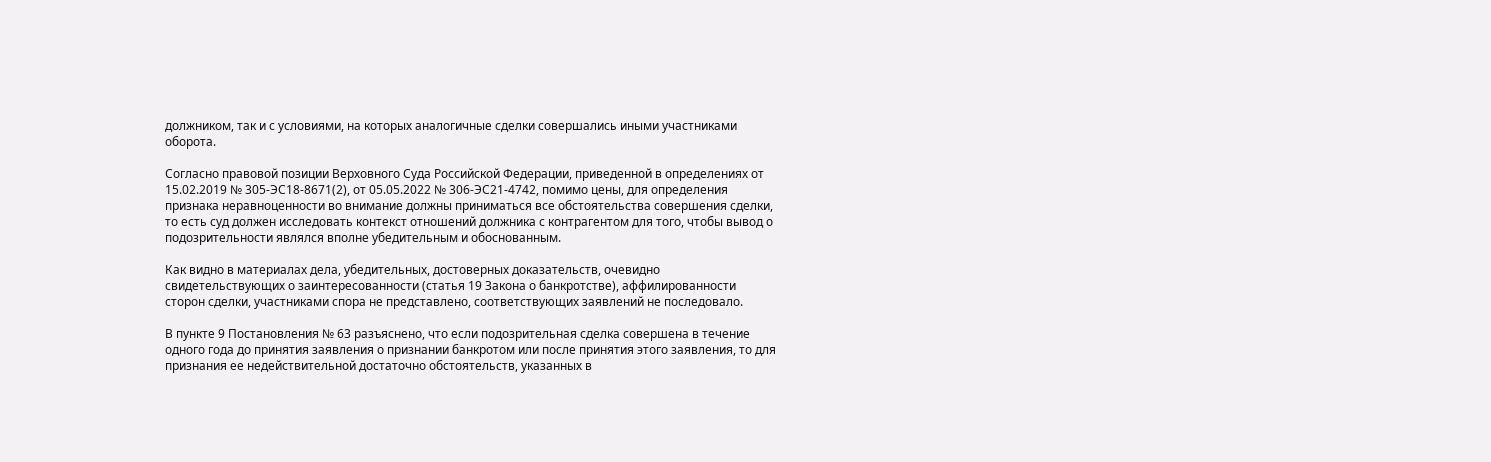должником, так и с условиями, на которых аналогичные сделки совершались иными участниками оборота.

Согласно правовой позиции Верховного Суда Российской Федерации, приведенной в определениях от 15.02.2019 № 305-ЭС18-8671(2), от 05.05.2022 № 306-ЭС21-4742, помимо цены, для определения признака неравноценности во внимание должны приниматься все обстоятельства совершения сделки, то есть суд должен исследовать контекст отношений должника с контрагентом для того, чтобы вывод о подозрительности являлся вполне убедительным и обоснованным.

Как видно в материалах дела, убедительных, достоверных доказательств, очевидно свидетельствующих о заинтересованности (статья 19 Закона о банкротстве), аффилированности сторон сделки, участниками спора не представлено, соответствующих заявлений не последовало.

В пункте 9 Постановления № 63 разъяснено, что если подозрительная сделка совершена в течение одного года до принятия заявления о признании банкротом или после принятия этого заявления, то для признания ее недействительной достаточно обстоятельств, указанных в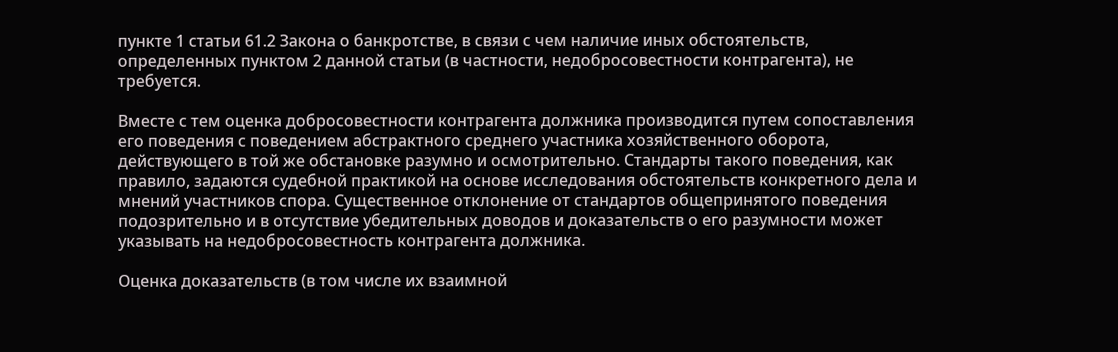пункте 1 статьи 61.2 Закона о банкротстве, в связи с чем наличие иных обстоятельств, определенных пунктом 2 данной статьи (в частности, недобросовестности контрагента), не требуется.

Вместе с тем оценка добросовестности контрагента должника производится путем сопоставления его поведения с поведением абстрактного среднего участника хозяйственного оборота, действующего в той же обстановке разумно и осмотрительно. Стандарты такого поведения, как правило, задаются судебной практикой на основе исследования обстоятельств конкретного дела и мнений участников спора. Существенное отклонение от стандартов общепринятого поведения подозрительно и в отсутствие убедительных доводов и доказательств о его разумности может указывать на недобросовестность контрагента должника.

Оценка доказательств (в том числе их взаимной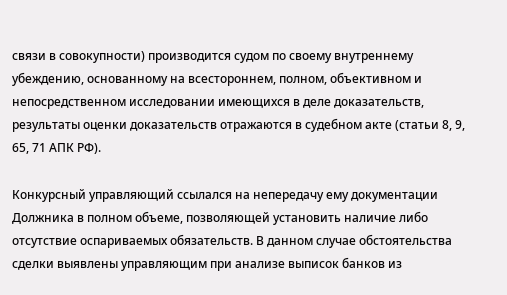связи в совокупности) производится судом по своему внутреннему убеждению, основанному на всестороннем, полном, объективном и непосредственном исследовании имеющихся в деле доказательств, результаты оценки доказательств отражаются в судебном акте (статьи 8, 9, 65, 71 АПК РФ).

Конкурсный управляющий ссылался на непередачу ему документации Должника в полном объеме, позволяющей установить наличие либо отсутствие оспариваемых обязательств. В данном случае обстоятельства сделки выявлены управляющим при анализе выписок банков из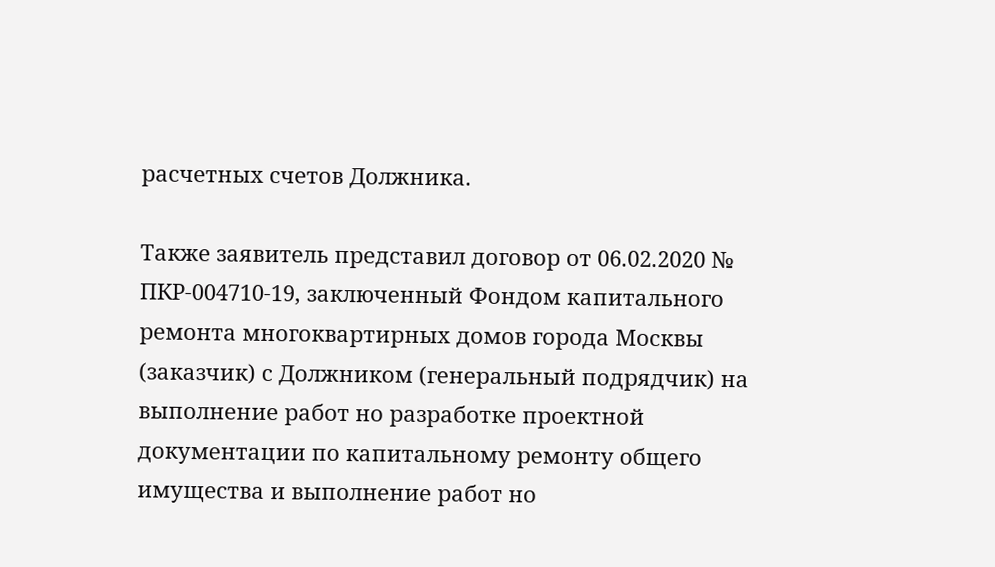расчетных счетов Должника.

Также заявитель представил договор от 06.02.2020 № ПКР-004710-19, заключенный Фондом капитального ремонта многоквартирных домов города Москвы (заказчик) с Должником (генеральный подрядчик) на выполнение работ но разработке проектной документации по капитальному ремонту общего имущества и выполнение работ но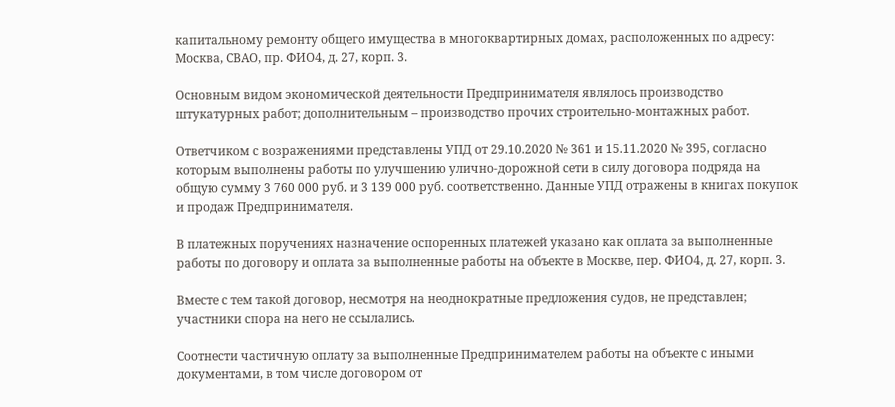капитальному ремонту общего имущества в многоквартирных домах, расположенных по адресу: Москва, СВАО, пр. ФИО4, д. 27, корп. 3.

Основным видом экономической деятельности Предпринимателя являлось производство штукатурных работ; дополнительным – производство прочих строительно-монтажных работ.

Ответчиком с возражениями представлены УПД от 29.10.2020 № 361 и 15.11.2020 № 395, согласно которым выполнены работы по улучшению улично-дорожной сети в силу договора подряда на общую сумму 3 760 000 руб. и 3 139 000 руб. соответственно. Данные УПД отражены в книгах покупок и продаж Предпринимателя.

В платежных поручениях назначение оспоренных платежей указано как оплата за выполненные работы по договору и оплата за выполненные работы на объекте в Москве, пер. ФИО4, д. 27, корп. 3.

Вместе с тем такой договор, несмотря на неоднократные предложения судов, не представлен; участники спора на него не ссылались.

Соотнести частичную оплату за выполненные Предпринимателем работы на объекте с иными документами, в том числе договором от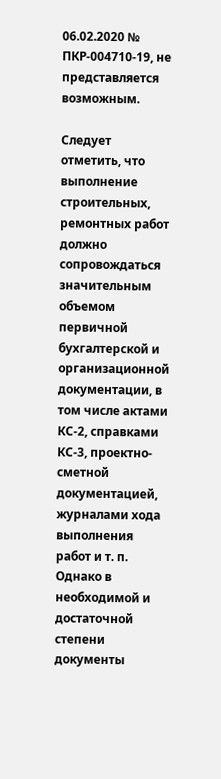06.02.2020 № ПКР-004710-19, не представляется возможным.

Следует отметить, что выполнение строительных, ремонтных работ должно сопровождаться значительным объемом первичной бухгалтерской и организационной документации, в том числе актами КС-2, справками КС-3, проектно-сметной документацией, журналами хода выполнения работ и т. п. Однако в необходимой и достаточной степени документы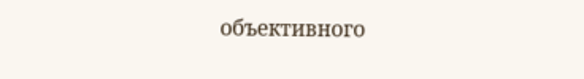объективного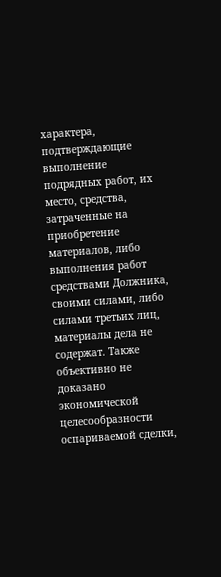характера, подтверждающие выполнение подрядных работ, их место, средства, затраченные на приобретение материалов, либо выполнения работ средствами Должника, своими силами, либо силами третьих лиц, материалы дела не содержат. Также объективно не доказано экономической целесообразности оспариваемой сделки,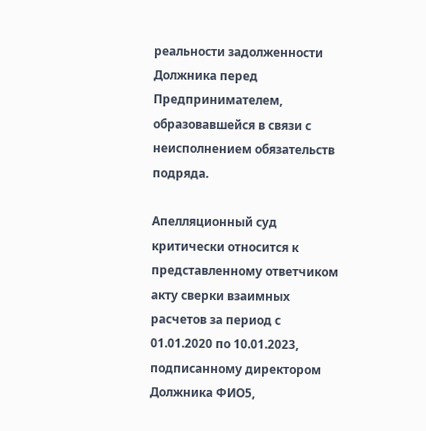реальности задолженности Должника перед Предпринимателем, образовавшейся в связи с неисполнением обязательств подряда.

Апелляционный суд критически относится к представленному ответчиком акту сверки взаимных расчетов за период с 01.01.2020 по 10.01.2023, подписанному директором Должника ФИО5,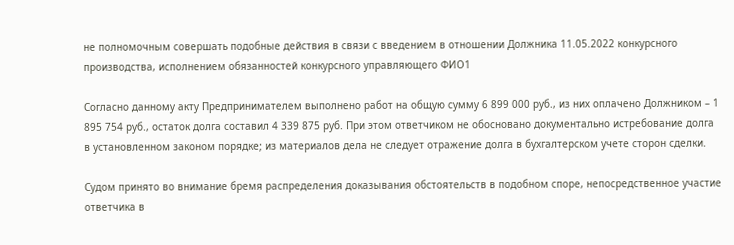не полномочным совершать подобные действия в связи с введением в отношении Должника 11.05.2022 конкурсного производства, исполнением обязанностей конкурсного управляющего ФИО1

Согласно данному акту Предпринимателем выполнено работ на общую сумму 6 899 000 руб., из них оплачено Должником – 1 895 754 руб., остаток долга составил 4 339 875 руб. При этом ответчиком не обосновано документально истребование долга в установленном законом порядке; из материалов дела не следует отражение долга в бухгалтерском учете сторон сделки.

Судом принято во внимание бремя распределения доказывания обстоятельств в подобном споре, непосредственное участие ответчика в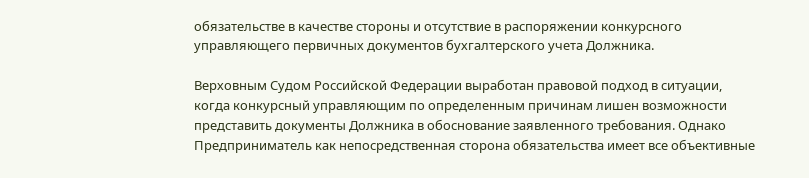обязательстве в качестве стороны и отсутствие в распоряжении конкурсного управляющего первичных документов бухгалтерского учета Должника.

Верховным Судом Российской Федерации выработан правовой подход в ситуации, когда конкурсный управляющим по определенным причинам лишен возможности представить документы Должника в обоснование заявленного требования. Однако Предприниматель как непосредственная сторона обязательства имеет все объективные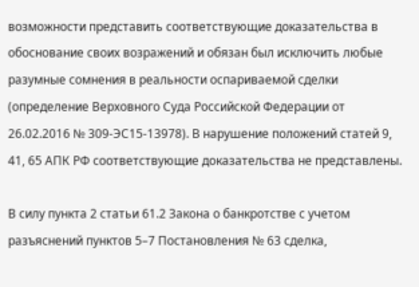возможности представить соответствующие доказательства в обоснование своих возражений и обязан был исключить любые разумные сомнения в реальности оспариваемой сделки (определение Верховного Суда Российской Федерации от 26.02.2016 № 309-ЭС15-13978). В нарушение положений статей 9, 41, 65 АПК РФ соответствующие доказательства не представлены.

В силу пункта 2 статьи 61.2 Закона о банкротстве с учетом разъяснений пунктов 5–7 Постановления № 63 сделка,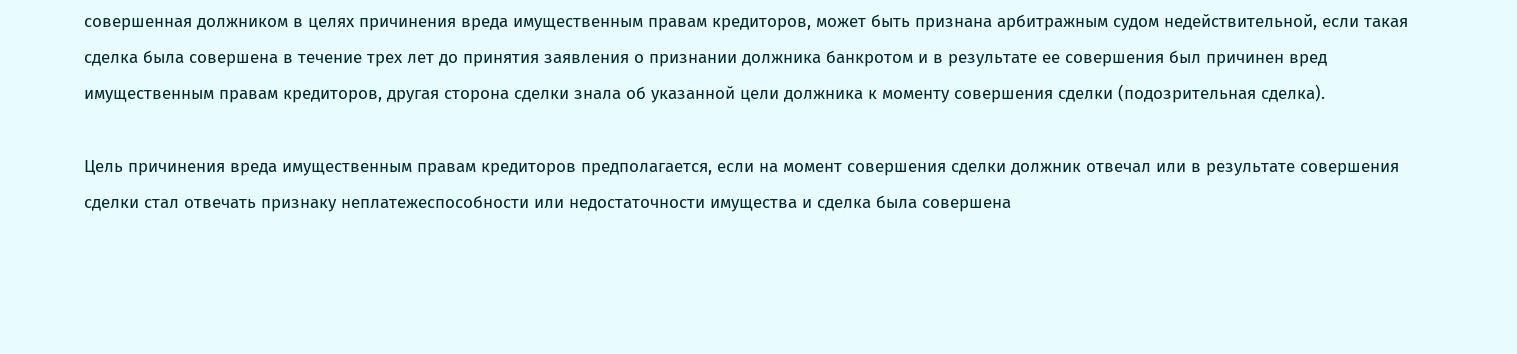совершенная должником в целях причинения вреда имущественным правам кредиторов, может быть признана арбитражным судом недействительной, если такая сделка была совершена в течение трех лет до принятия заявления о признании должника банкротом и в результате ее совершения был причинен вред имущественным правам кредиторов, другая сторона сделки знала об указанной цели должника к моменту совершения сделки (подозрительная сделка).

Цель причинения вреда имущественным правам кредиторов предполагается, если на момент совершения сделки должник отвечал или в результате совершения сделки стал отвечать признаку неплатежеспособности или недостаточности имущества и сделка была совершена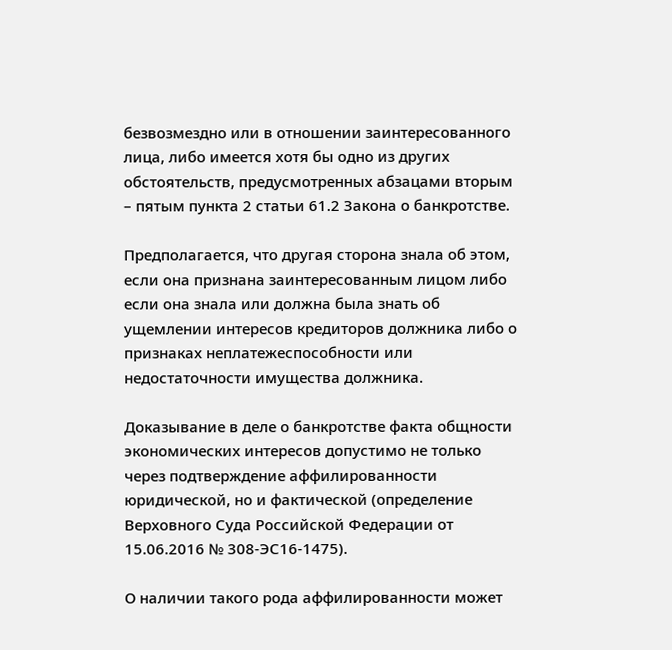безвозмездно или в отношении заинтересованного лица, либо имеется хотя бы одно из других обстоятельств, предусмотренных абзацами вторым – пятым пункта 2 статьи 61.2 Закона о банкротстве.

Предполагается, что другая сторона знала об этом, если она признана заинтересованным лицом либо если она знала или должна была знать об ущемлении интересов кредиторов должника либо о признаках неплатежеспособности или недостаточности имущества должника.

Доказывание в деле о банкротстве факта общности экономических интересов допустимо не только через подтверждение аффилированности юридической, но и фактической (определение Верховного Суда Российской Федерации от 15.06.2016 № 308-ЭС16-1475).

О наличии такого рода аффилированности может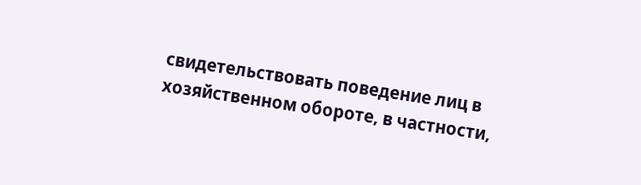свидетельствовать поведение лиц в хозяйственном обороте, в частности,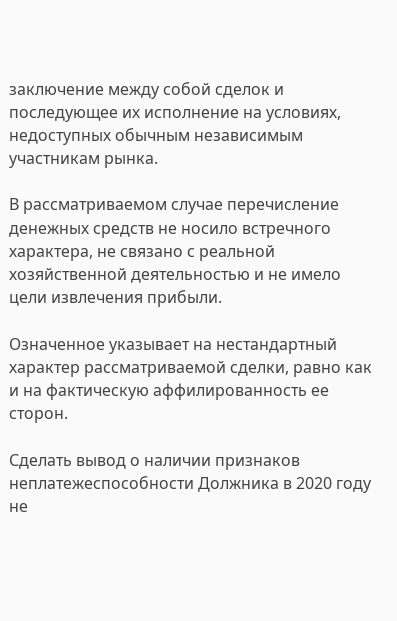заключение между собой сделок и последующее их исполнение на условиях, недоступных обычным независимым участникам рынка.

В рассматриваемом случае перечисление денежных средств не носило встречного характера, не связано с реальной хозяйственной деятельностью и не имело цели извлечения прибыли.

Означенное указывает на нестандартный характер рассматриваемой сделки, равно как и на фактическую аффилированность ее сторон.

Сделать вывод о наличии признаков неплатежеспособности Должника в 2020 году не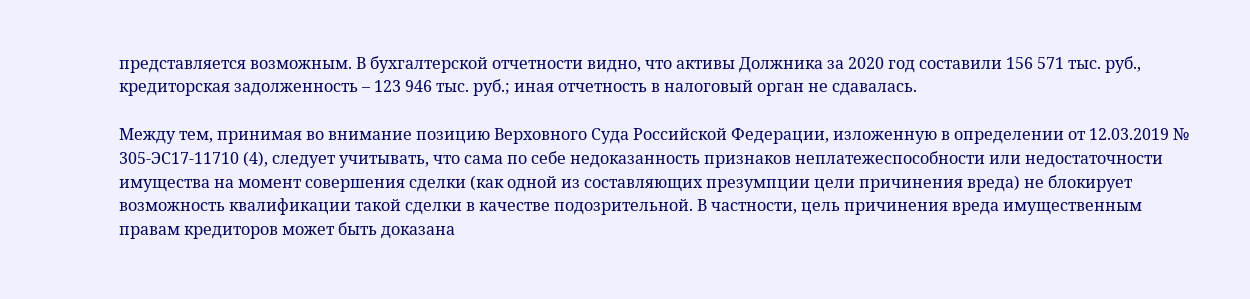представляется возможным. В бухгалтерской отчетности видно, что активы Должника за 2020 год составили 156 571 тыс. руб., кредиторская задолженность – 123 946 тыс. руб.; иная отчетность в налоговый орган не сдавалась.

Между тем, принимая во внимание позицию Верховного Суда Российской Федерации, изложенную в определении от 12.03.2019 № 305-ЭС17-11710 (4), следует учитывать, что сама по себе недоказанность признаков неплатежеспособности или недостаточности имущества на момент совершения сделки (как одной из составляющих презумпции цели причинения вреда) не блокирует возможность квалификации такой сделки в качестве подозрительной. В частности, цель причинения вреда имущественным правам кредиторов может быть доказана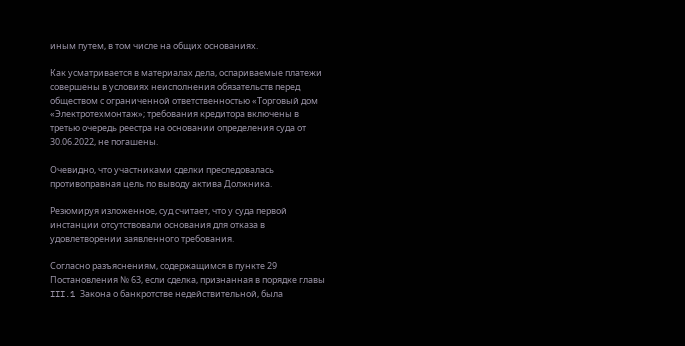иным путем, в том числе на общих основаниях.

Как усматривается в материалах дела, оспариваемые платежи совершены в условиях неисполнения обязательств перед обществом с ограниченной ответственностью «Торговый дом «Электротехмонтаж»; требования кредитора включены в третью очередь реестра на основании определения суда от 30.06.2022, не погашены.

Очевидно, что участниками сделки преследовалась противоправная цель по выводу актива Должника.

Резюмируя изложенное, суд считает, что у суда первой инстанции отсутствовали основания для отказа в удовлетворении заявленного требования.

Согласно разъяснениям, содержащимся в пункте 29 Постановления № 63, если сделка, признанная в порядке главы III.1 Закона о банкротстве недействительной, была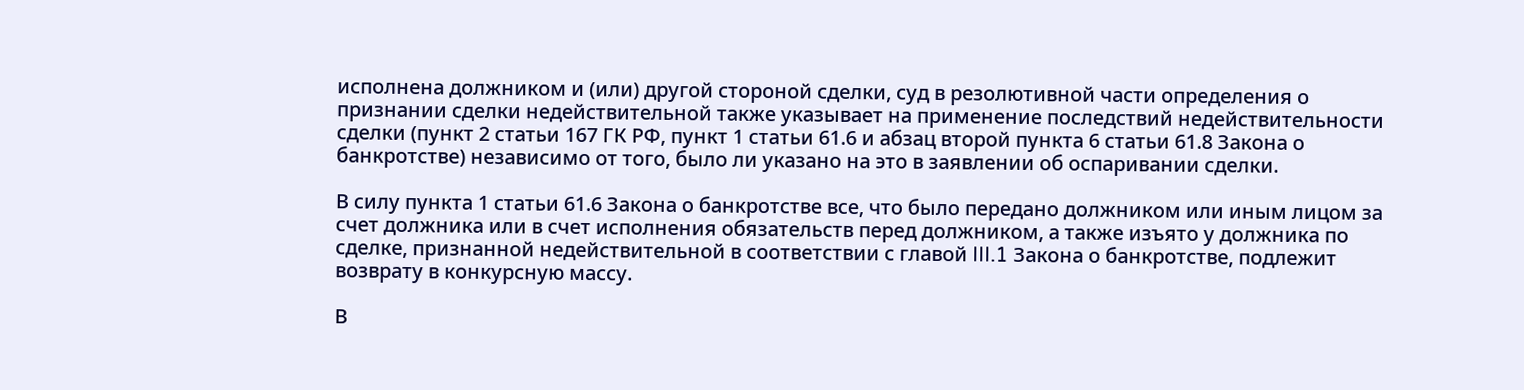исполнена должником и (или) другой стороной сделки, суд в резолютивной части определения о признании сделки недействительной также указывает на применение последствий недействительности сделки (пункт 2 статьи 167 ГК РФ, пункт 1 статьи 61.6 и абзац второй пункта 6 статьи 61.8 Закона о банкротстве) независимо от того, было ли указано на это в заявлении об оспаривании сделки.

В силу пункта 1 статьи 61.6 Закона о банкротстве все, что было передано должником или иным лицом за счет должника или в счет исполнения обязательств перед должником, а также изъято у должника по сделке, признанной недействительной в соответствии с главой III.1 Закона о банкротстве, подлежит возврату в конкурсную массу.

В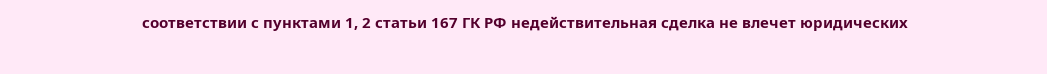соответствии с пунктами 1, 2 статьи 167 ГК РФ недействительная сделка не влечет юридических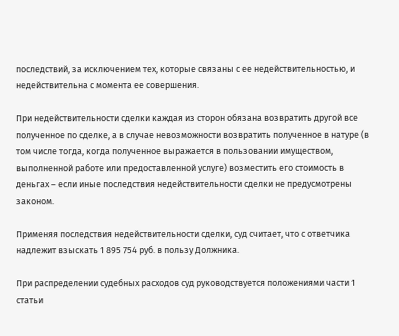последствий, за исключением тех, которые связаны с ее недействительностью, и недействительна с момента ее совершения.

При недействительности сделки каждая из сторон обязана возвратить другой все полученное по сделке, а в случае невозможности возвратить полученное в натуре (в том числе тогда, когда полученное выражается в пользовании имуществом, выполненной работе или предоставленной услуге) возместить его стоимость в деньгах – если иные последствия недействительности сделки не предусмотрены законом.

Применяя последствия недействительности сделки, суд считает, что с ответчика надлежит взыскать 1 895 754 руб. в пользу Должника.

При распределении судебных расходов суд руководствуется положениями части 1 статьи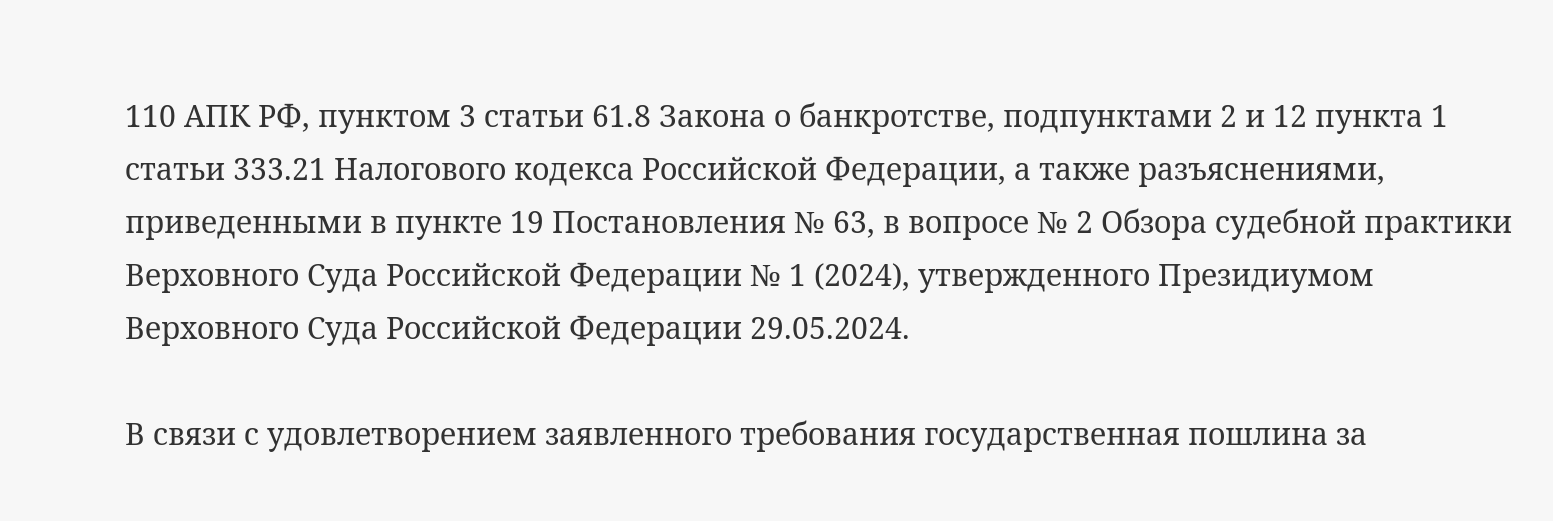110 АПК РФ, пунктом 3 статьи 61.8 Закона о банкротстве, подпунктами 2 и 12 пункта 1 статьи 333.21 Налогового кодекса Российской Федерации, а также разъяснениями, приведенными в пункте 19 Постановления № 63, в вопросе № 2 Обзора судебной практики Верховного Суда Российской Федерации № 1 (2024), утвержденного Президиумом Верховного Суда Российской Федерации 29.05.2024.

В связи с удовлетворением заявленного требования государственная пошлина за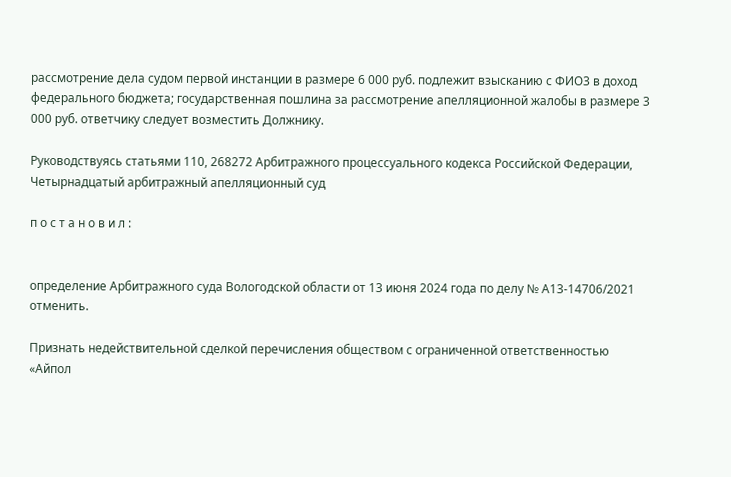рассмотрение дела судом первой инстанции в размере 6 000 руб. подлежит взысканию с ФИО3 в доход федерального бюджета; государственная пошлина за рассмотрение апелляционной жалобы в размере 3 000 руб. ответчику следует возместить Должнику.

Руководствуясь статьями 110, 268272 Арбитражного процессуального кодекса Российской Федерации, Четырнадцатый арбитражный апелляционный суд

п о с т а н о в и л :


определение Арбитражного суда Вологодской области от 13 июня 2024 года по делу № А13-14706/2021 отменить.

Признать недействительной сделкой перечисления обществом с ограниченной ответственностью «Айпол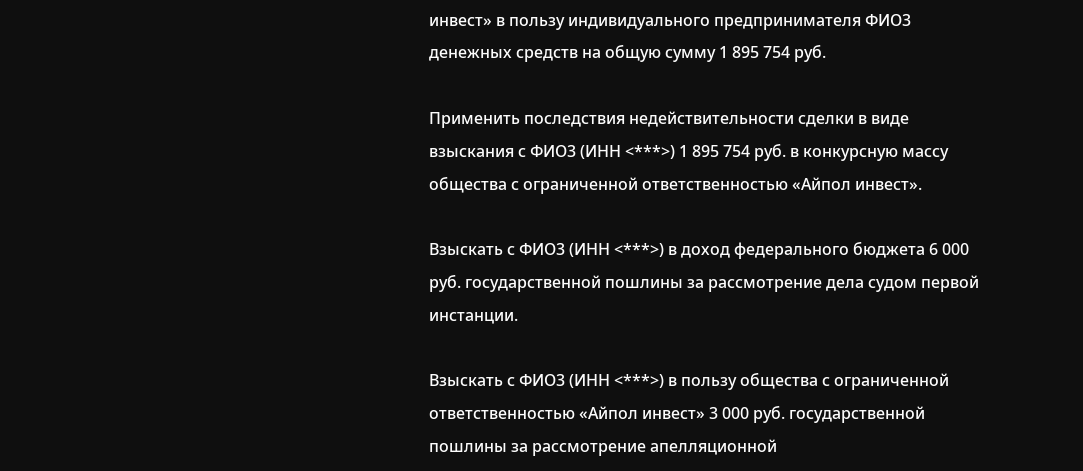инвест» в пользу индивидуального предпринимателя ФИО3 денежных средств на общую сумму 1 895 754 руб.

Применить последствия недействительности сделки в виде взыскания с ФИО3 (ИНН <***>) 1 895 754 руб. в конкурсную массу общества с ограниченной ответственностью «Айпол инвест».

Взыскать с ФИО3 (ИНН <***>) в доход федерального бюджета 6 000 руб. государственной пошлины за рассмотрение дела судом первой инстанции.

Взыскать с ФИО3 (ИНН <***>) в пользу общества с ограниченной ответственностью «Айпол инвест» 3 000 руб. государственной пошлины за рассмотрение апелляционной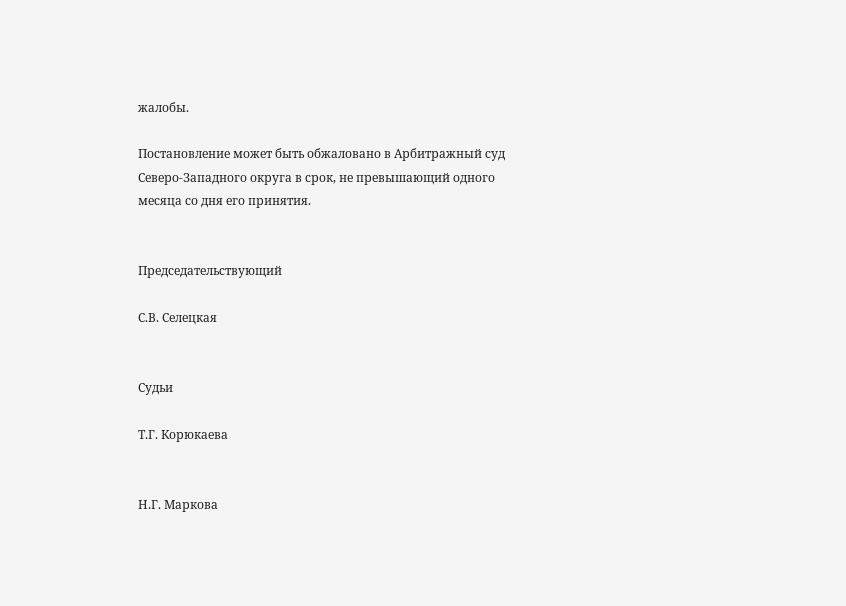жалобы.

Постановление может быть обжаловано в Арбитражный суд Северо-Западного округа в срок, не превышающий одного месяца со дня его принятия.


Председательствующий

С.В. Селецкая


Судьи

Т.Г. Корюкаева


Н.Г. Маркова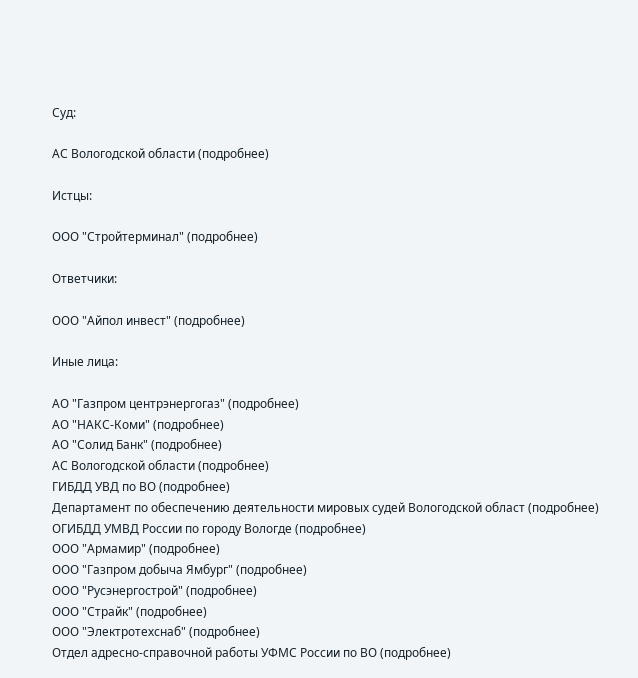Суд:

АС Вологодской области (подробнее)

Истцы:

ООО "Стройтерминал" (подробнее)

Ответчики:

ООО "Айпол инвест" (подробнее)

Иные лица:

АО "Газпром центрэнергогаз" (подробнее)
АО "НАКС-Коми" (подробнее)
АО "Солид Банк" (подробнее)
АС Вологодской области (подробнее)
ГИБДД УВД по ВО (подробнее)
Департамент по обеспечению деятельности мировых судей Вологодской област (подробнее)
ОГИБДД УМВД России по городу Вологде (подробнее)
ООО "Армамир" (подробнее)
ООО "Газпром добыча Ямбург" (подробнее)
ООО "Русэнергострой" (подробнее)
ООО "Страйк" (подробнее)
ООО "Электротехснаб" (подробнее)
Отдел адресно-справочной работы УФМС России по ВО (подробнее)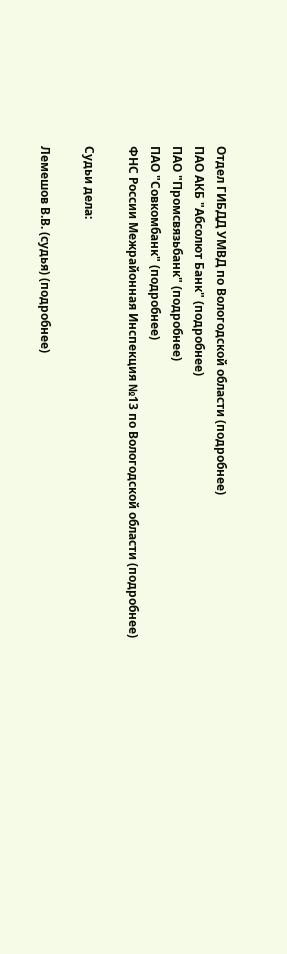Отдел ГИБДД УМВД по Вологодской области (подробнее)
ПАО АКБ "Абсолют Банк" (подробнее)
ПАО "Промсвязьбанк" (подробнее)
ПАО "Совкомбанк" (подробнее)
ФНС России Межрайонная Инспекция №13 по Вологодской области (подробнее)

Судьи дела:

Лемешов В.В. (судья) (подробнее)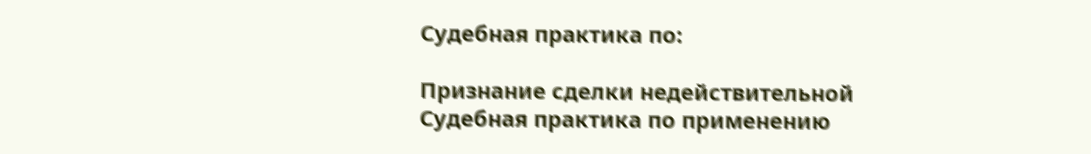Судебная практика по:

Признание сделки недействительной
Судебная практика по применению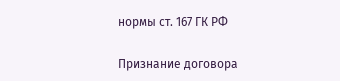нормы ст. 167 ГК РФ

Признание договора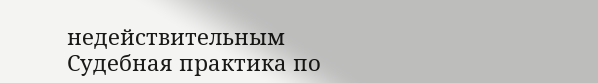недействительным
Судебная практика по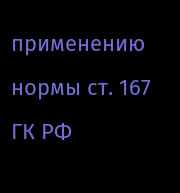применению нормы ст. 167 ГК РФ